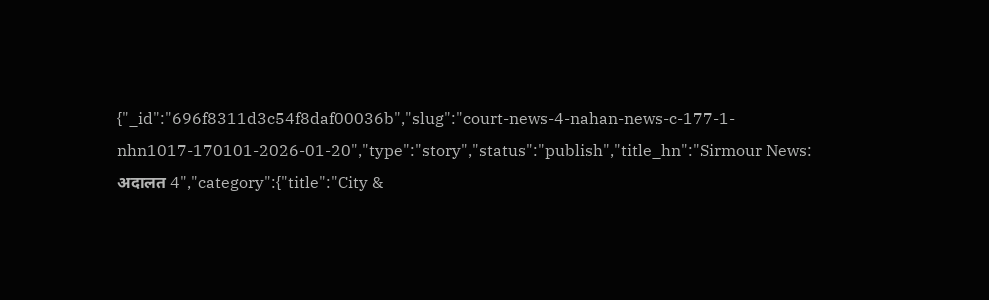{"_id":"696f8311d3c54f8daf00036b","slug":"court-news-4-nahan-news-c-177-1-nhn1017-170101-2026-01-20","type":"story","status":"publish","title_hn":"Sirmour News: अदालत 4","category":{"title":"City &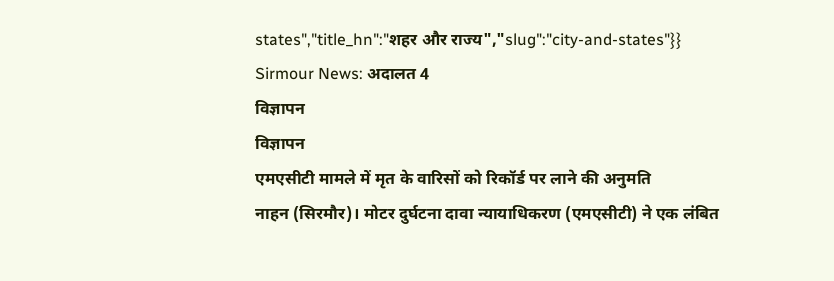states","title_hn":"शहर और राज्य","slug":"city-and-states"}}
Sirmour News: अदालत 4
विज्ञापन
विज्ञापन
एमएसीटी मामले में मृत के वारिसों को रिकॉर्ड पर लाने की अनुमति
नाहन (सिरमौर)। मोटर दुर्घटना दावा न्यायाधिकरण (एमएसीटी) ने एक लंबित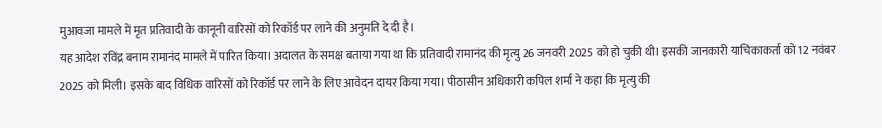मुआवजा मामले में मृत प्रतिवादी के कानूनी वारिसों को रिकॉर्ड पर लाने की अनुमति दे दी है।
यह आदेश रविंद्र बनाम रामानंद मामले में पारित किया। अदालत के समक्ष बताया गया था कि प्रतिवादी रामानंद की मृत्यु 26 जनवरी 2025 को हो चुकी थी। इसकी जानकारी याचिकाकर्ता को 12 नवंबर 2025 को मिली। इसके बाद विधिक वारिसों को रिकॉर्ड पर लाने के लिए आवेदन दायर किया गया। पीठासीन अधिकारी कपिल शर्मा ने कहा कि मृत्यु की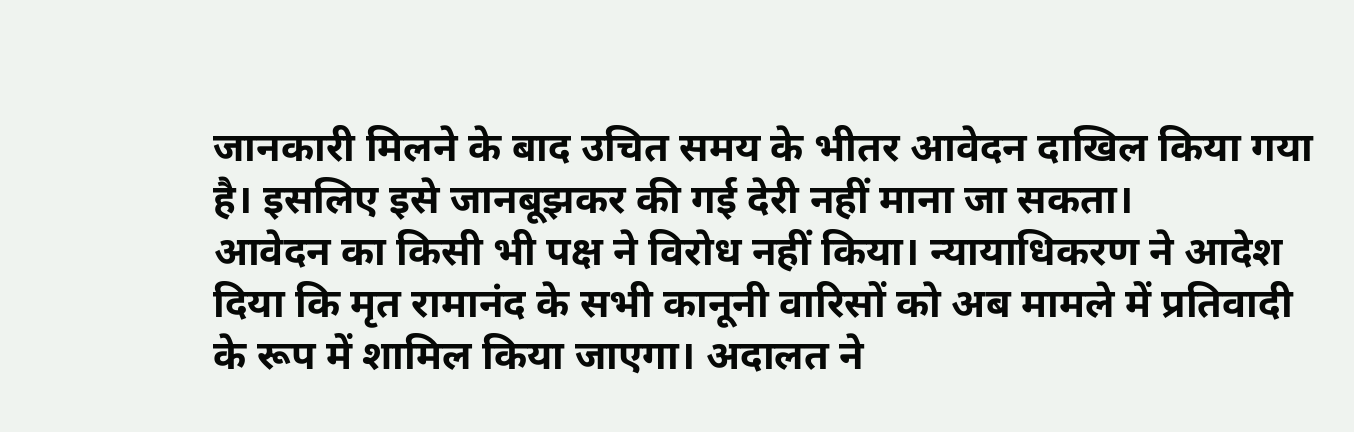जानकारी मिलने के बाद उचित समय के भीतर आवेदन दाखिल किया गया है। इसलिए इसे जानबूझकर की गई देरी नहीं माना जा सकता।
आवेदन का किसी भी पक्ष ने विरोध नहीं किया। न्यायाधिकरण ने आदेश दिया कि मृत रामानंद के सभी कानूनी वारिसों को अब मामले में प्रतिवादी के रूप में शामिल किया जाएगा। अदालत ने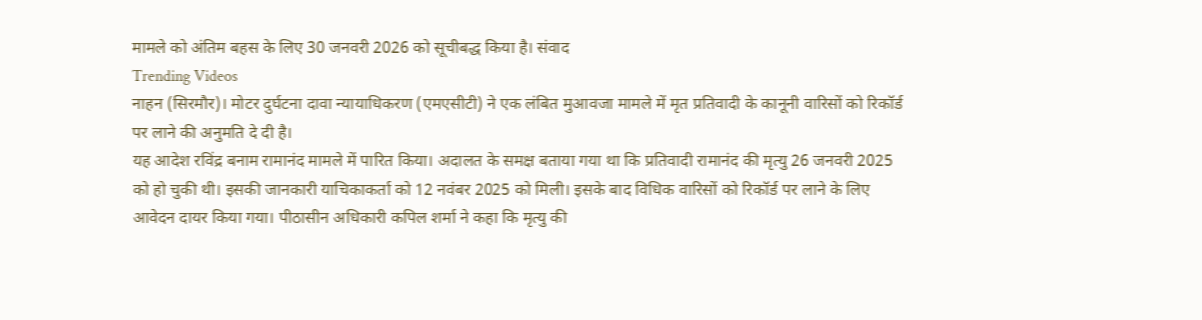मामले को अंतिम बहस के लिए 30 जनवरी 2026 को सूचीबद्ध किया है। संवाद
Trending Videos
नाहन (सिरमौर)। मोटर दुर्घटना दावा न्यायाधिकरण (एमएसीटी) ने एक लंबित मुआवजा मामले में मृत प्रतिवादी के कानूनी वारिसों को रिकॉर्ड पर लाने की अनुमति दे दी है।
यह आदेश रविंद्र बनाम रामानंद मामले में पारित किया। अदालत के समक्ष बताया गया था कि प्रतिवादी रामानंद की मृत्यु 26 जनवरी 2025 को हो चुकी थी। इसकी जानकारी याचिकाकर्ता को 12 नवंबर 2025 को मिली। इसके बाद विधिक वारिसों को रिकॉर्ड पर लाने के लिए आवेदन दायर किया गया। पीठासीन अधिकारी कपिल शर्मा ने कहा कि मृत्यु की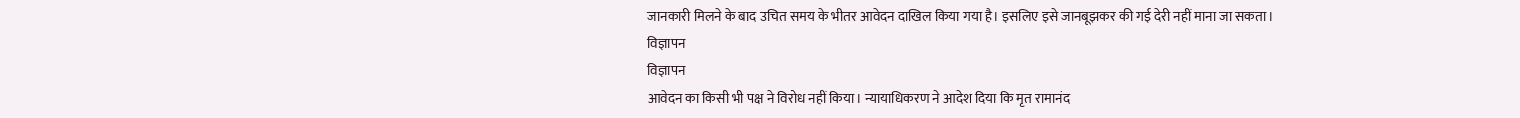जानकारी मिलने के बाद उचित समय के भीतर आवेदन दाखिल किया गया है। इसलिए इसे जानबूझकर की गई देरी नहीं माना जा सकता।
विज्ञापन
विज्ञापन
आवेदन का किसी भी पक्ष ने विरोध नहीं किया। न्यायाधिकरण ने आदेश दिया कि मृत रामानंद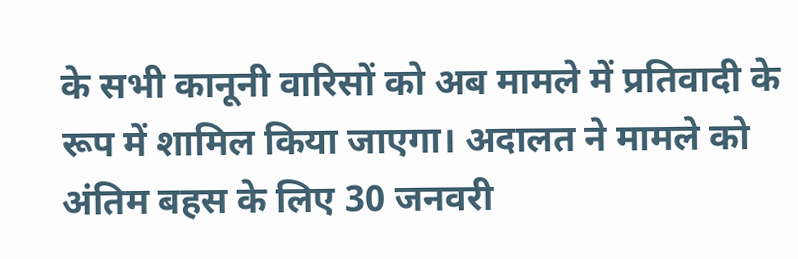के सभी कानूनी वारिसों को अब मामले में प्रतिवादी के रूप में शामिल किया जाएगा। अदालत ने मामले को अंतिम बहस के लिए 30 जनवरी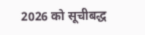2026 को सूचीबद्ध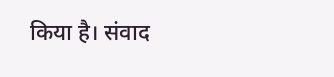किया है। संवाद